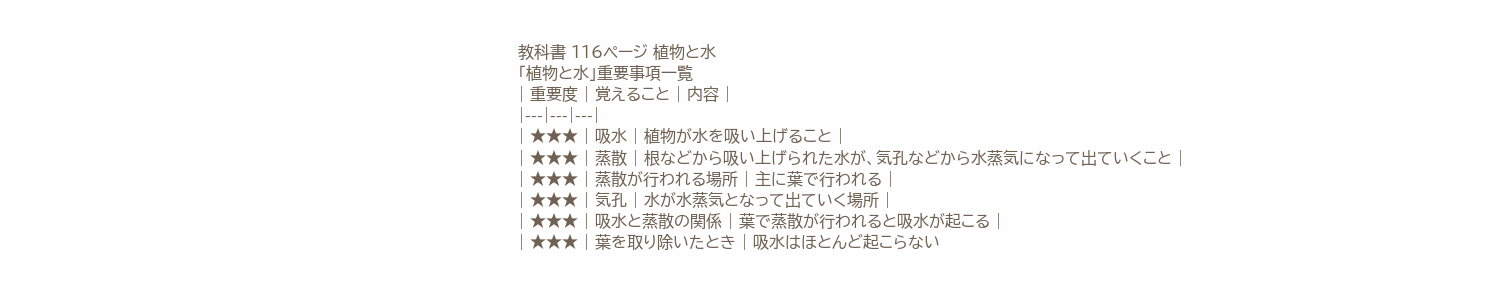教科書 116ページ 植物と水
「植物と水」重要事項一覧
| 重要度 | 覚えること | 内容 |
|---|---|---|
| ★★★ | 吸水 | 植物が水を吸い上げること |
| ★★★ | 蒸散 | 根などから吸い上げられた水が、気孔などから水蒸気になって出ていくこと |
| ★★★ | 蒸散が行われる場所 | 主に葉で行われる |
| ★★★ | 気孔 | 水が水蒸気となって出ていく場所 |
| ★★★ | 吸水と蒸散の関係 | 葉で蒸散が行われると吸水が起こる |
| ★★★ | 葉を取り除いたとき | 吸水はほとんど起こらない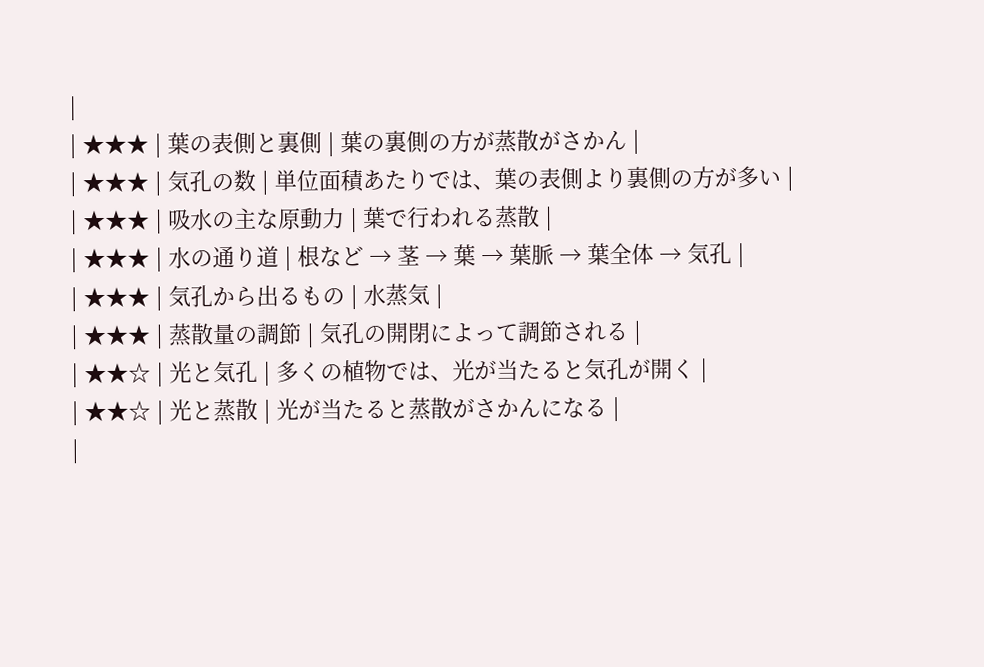|
| ★★★ | 葉の表側と裏側 | 葉の裏側の方が蒸散がさかん |
| ★★★ | 気孔の数 | 単位面積あたりでは、葉の表側より裏側の方が多い |
| ★★★ | 吸水の主な原動力 | 葉で行われる蒸散 |
| ★★★ | 水の通り道 | 根など → 茎 → 葉 → 葉脈 → 葉全体 → 気孔 |
| ★★★ | 気孔から出るもの | 水蒸気 |
| ★★★ | 蒸散量の調節 | 気孔の開閉によって調節される |
| ★★☆ | 光と気孔 | 多くの植物では、光が当たると気孔が開く |
| ★★☆ | 光と蒸散 | 光が当たると蒸散がさかんになる |
|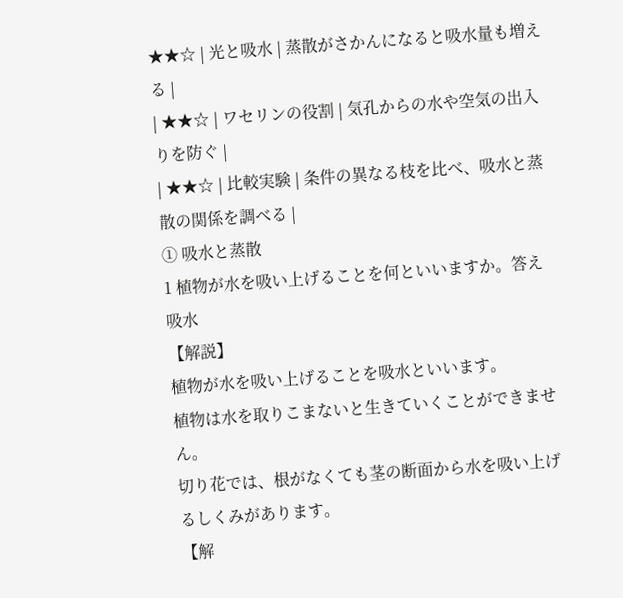★★☆ | 光と吸水 | 蒸散がさかんになると吸水量も増える |
| ★★☆ | ワセリンの役割 | 気孔からの水や空気の出入りを防ぐ |
| ★★☆ | 比較実験 | 条件の異なる枝を比べ、吸水と蒸散の関係を調べる |
① 吸水と蒸散
1 植物が水を吸い上げることを何といいますか。答え
吸水
【解説】
植物が水を吸い上げることを吸水といいます。
植物は水を取りこまないと生きていくことができません。
切り花では、根がなくても茎の断面から水を吸い上げるしくみがあります。
【解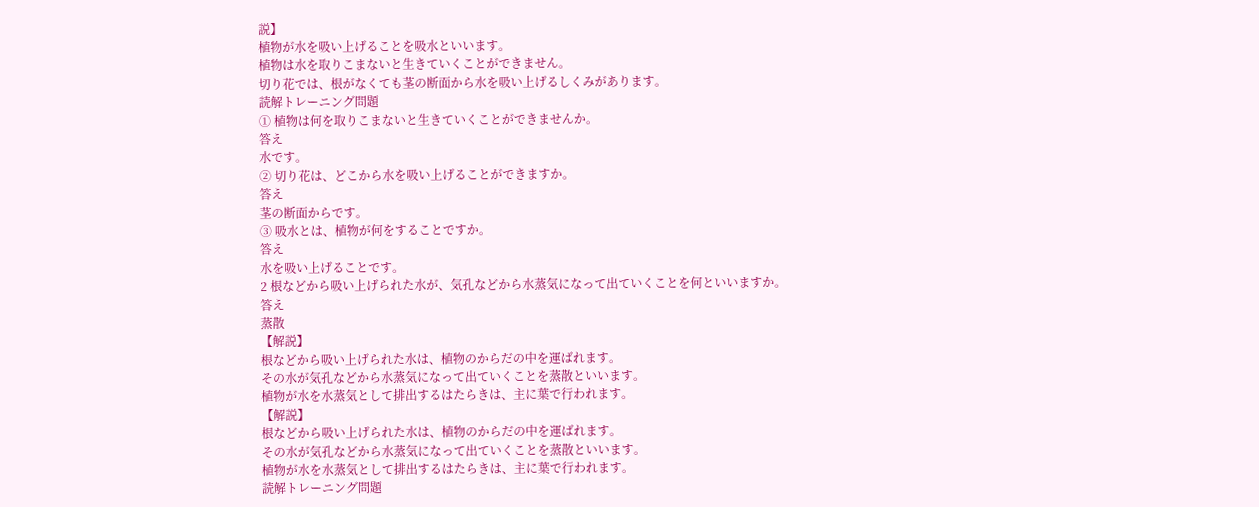説】
植物が水を吸い上げることを吸水といいます。
植物は水を取りこまないと生きていくことができません。
切り花では、根がなくても茎の断面から水を吸い上げるしくみがあります。
読解トレーニング問題
① 植物は何を取りこまないと生きていくことができませんか。
答え
水です。
② 切り花は、どこから水を吸い上げることができますか。
答え
茎の断面からです。
③ 吸水とは、植物が何をすることですか。
答え
水を吸い上げることです。
2 根などから吸い上げられた水が、気孔などから水蒸気になって出ていくことを何といいますか。
答え
蒸散
【解説】
根などから吸い上げられた水は、植物のからだの中を運ばれます。
その水が気孔などから水蒸気になって出ていくことを蒸散といいます。
植物が水を水蒸気として排出するはたらきは、主に葉で行われます。
【解説】
根などから吸い上げられた水は、植物のからだの中を運ばれます。
その水が気孔などから水蒸気になって出ていくことを蒸散といいます。
植物が水を水蒸気として排出するはたらきは、主に葉で行われます。
読解トレーニング問題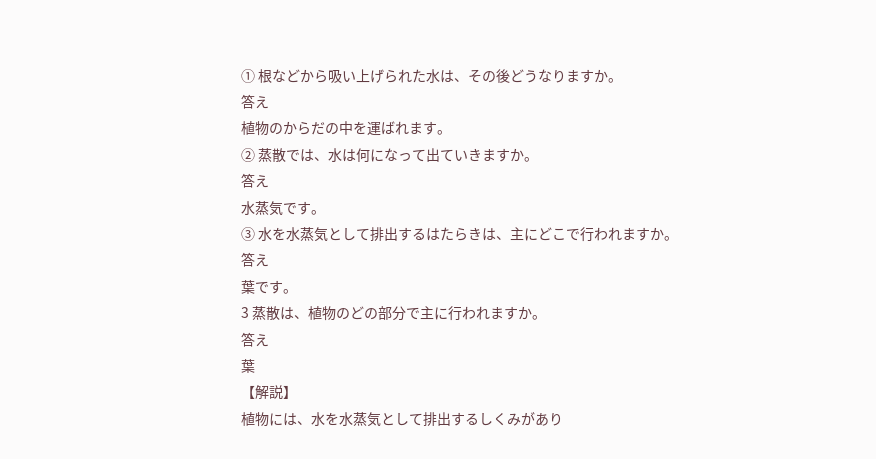① 根などから吸い上げられた水は、その後どうなりますか。
答え
植物のからだの中を運ばれます。
② 蒸散では、水は何になって出ていきますか。
答え
水蒸気です。
③ 水を水蒸気として排出するはたらきは、主にどこで行われますか。
答え
葉です。
3 蒸散は、植物のどの部分で主に行われますか。
答え
葉
【解説】
植物には、水を水蒸気として排出するしくみがあり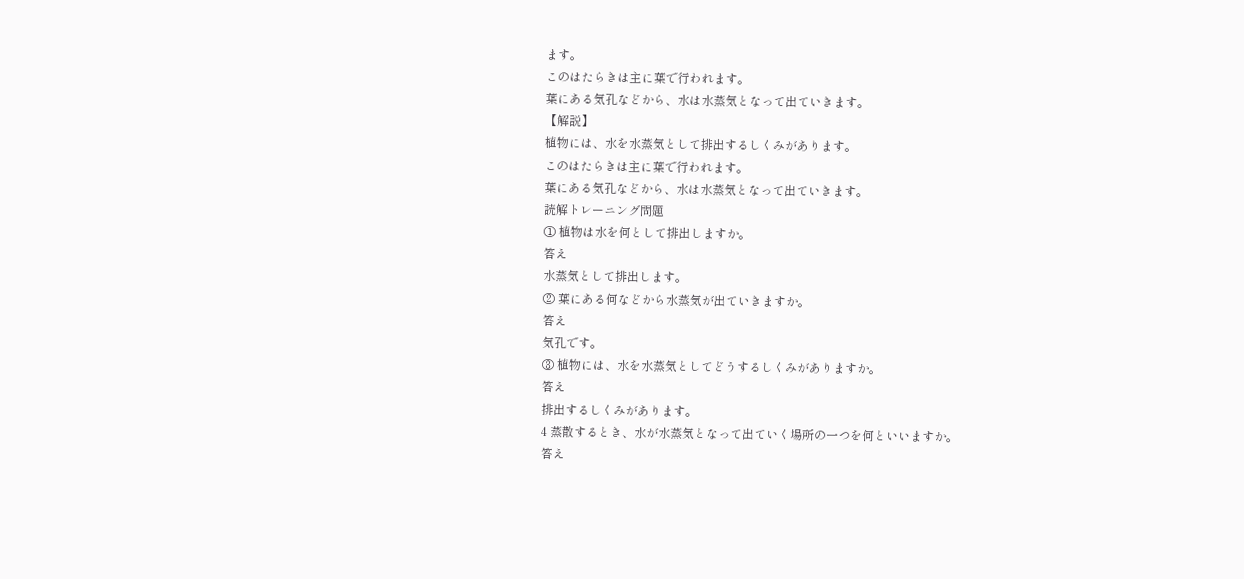ます。
このはたらきは主に葉で行われます。
葉にある気孔などから、水は水蒸気となって出ていきます。
【解説】
植物には、水を水蒸気として排出するしくみがあります。
このはたらきは主に葉で行われます。
葉にある気孔などから、水は水蒸気となって出ていきます。
読解トレーニング問題
① 植物は水を何として排出しますか。
答え
水蒸気として排出します。
② 葉にある何などから水蒸気が出ていきますか。
答え
気孔です。
③ 植物には、水を水蒸気としてどうするしくみがありますか。
答え
排出するしくみがあります。
4 蒸散するとき、水が水蒸気となって出ていく場所の一つを何といいますか。
答え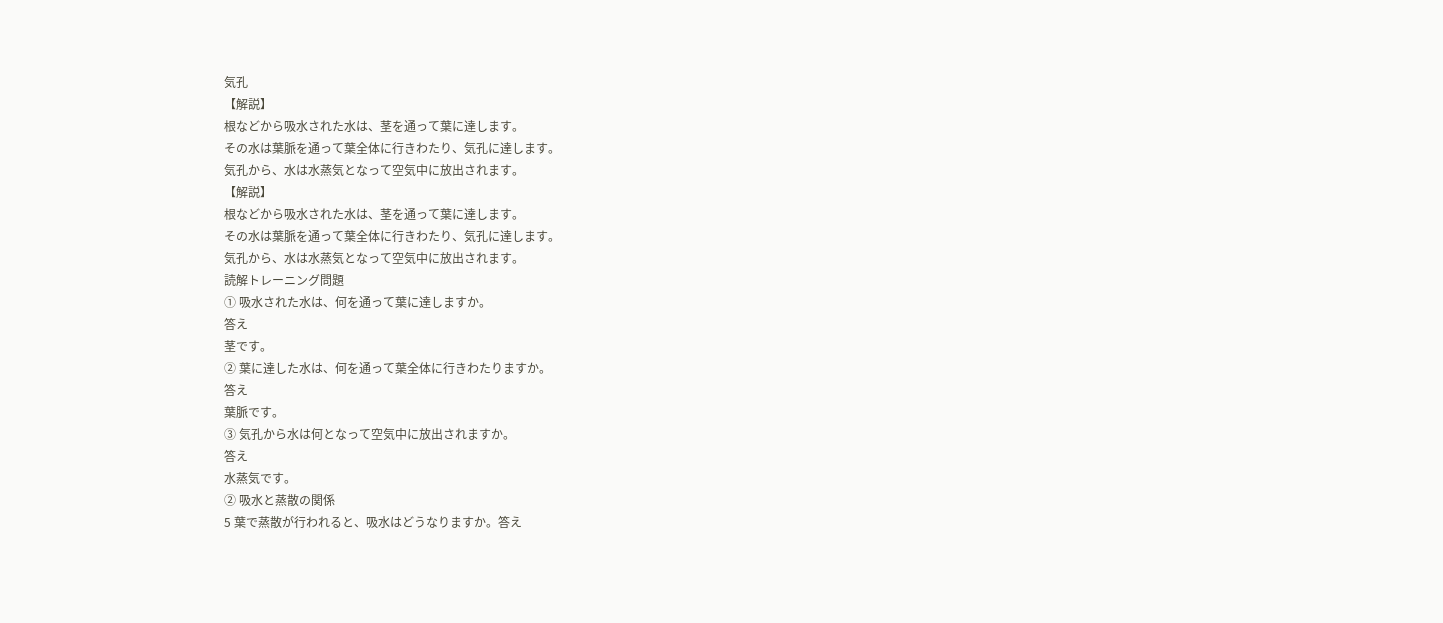気孔
【解説】
根などから吸水された水は、茎を通って葉に達します。
その水は葉脈を通って葉全体に行きわたり、気孔に達します。
気孔から、水は水蒸気となって空気中に放出されます。
【解説】
根などから吸水された水は、茎を通って葉に達します。
その水は葉脈を通って葉全体に行きわたり、気孔に達します。
気孔から、水は水蒸気となって空気中に放出されます。
読解トレーニング問題
① 吸水された水は、何を通って葉に達しますか。
答え
茎です。
② 葉に達した水は、何を通って葉全体に行きわたりますか。
答え
葉脈です。
③ 気孔から水は何となって空気中に放出されますか。
答え
水蒸気です。
② 吸水と蒸散の関係
5 葉で蒸散が行われると、吸水はどうなりますか。答え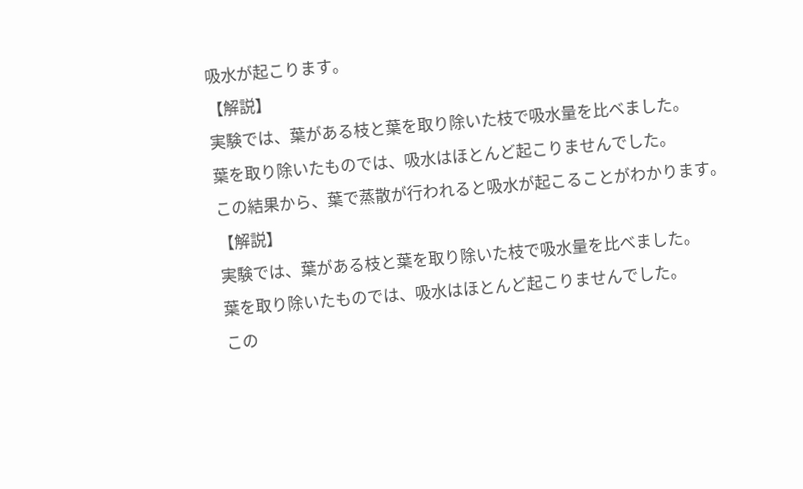吸水が起こります。
【解説】
実験では、葉がある枝と葉を取り除いた枝で吸水量を比べました。
葉を取り除いたものでは、吸水はほとんど起こりませんでした。
この結果から、葉で蒸散が行われると吸水が起こることがわかります。
【解説】
実験では、葉がある枝と葉を取り除いた枝で吸水量を比べました。
葉を取り除いたものでは、吸水はほとんど起こりませんでした。
この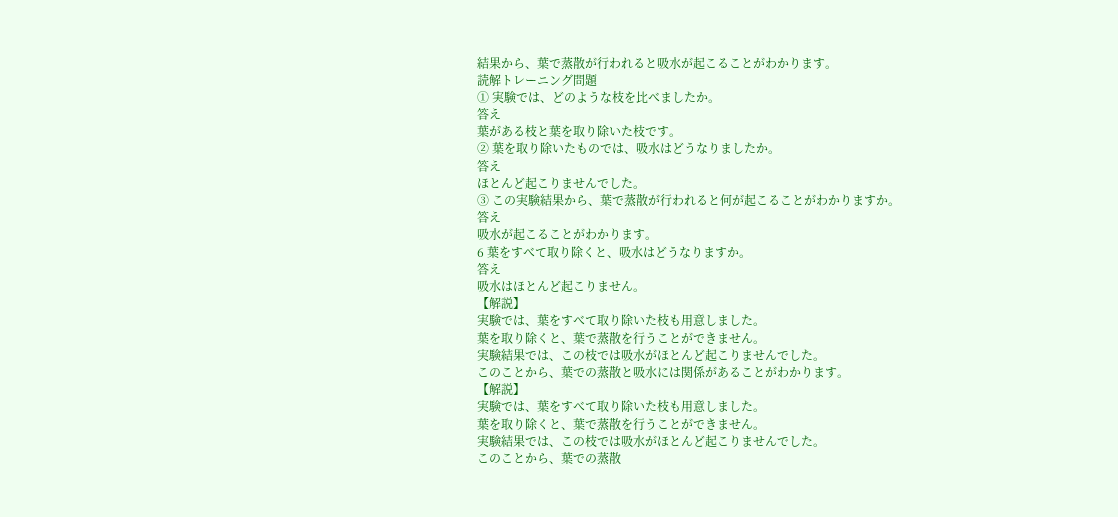結果から、葉で蒸散が行われると吸水が起こることがわかります。
読解トレーニング問題
① 実験では、どのような枝を比べましたか。
答え
葉がある枝と葉を取り除いた枝です。
② 葉を取り除いたものでは、吸水はどうなりましたか。
答え
ほとんど起こりませんでした。
③ この実験結果から、葉で蒸散が行われると何が起こることがわかりますか。
答え
吸水が起こることがわかります。
6 葉をすべて取り除くと、吸水はどうなりますか。
答え
吸水はほとんど起こりません。
【解説】
実験では、葉をすべて取り除いた枝も用意しました。
葉を取り除くと、葉で蒸散を行うことができません。
実験結果では、この枝では吸水がほとんど起こりませんでした。
このことから、葉での蒸散と吸水には関係があることがわかります。
【解説】
実験では、葉をすべて取り除いた枝も用意しました。
葉を取り除くと、葉で蒸散を行うことができません。
実験結果では、この枝では吸水がほとんど起こりませんでした。
このことから、葉での蒸散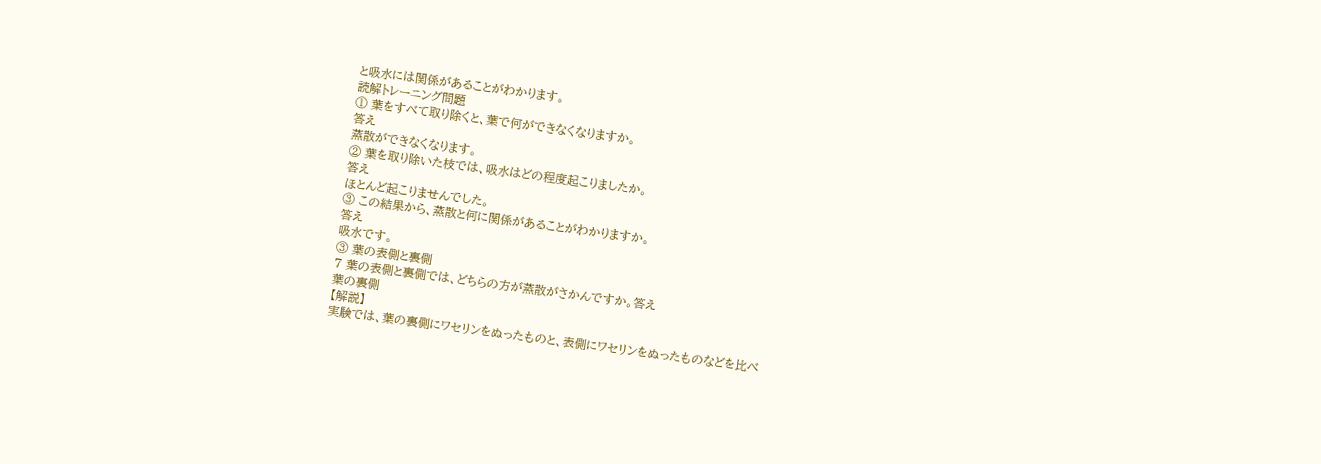と吸水には関係があることがわかります。
読解トレーニング問題
① 葉をすべて取り除くと、葉で何ができなくなりますか。
答え
蒸散ができなくなります。
② 葉を取り除いた枝では、吸水はどの程度起こりましたか。
答え
ほとんど起こりませんでした。
③ この結果から、蒸散と何に関係があることがわかりますか。
答え
吸水です。
③ 葉の表側と裏側
7 葉の表側と裏側では、どちらの方が蒸散がさかんですか。答え
葉の裏側
【解説】
実験では、葉の裏側にワセリンをぬったものと、表側にワセリンをぬったものなどを比べ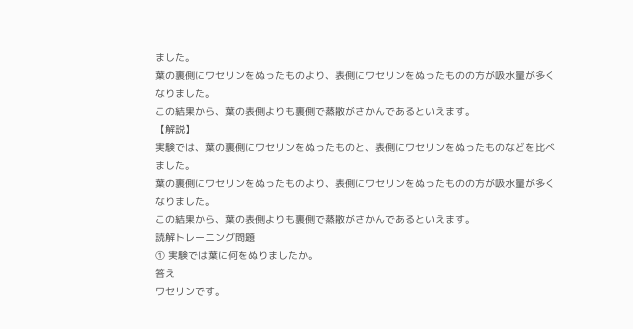ました。
葉の裏側にワセリンをぬったものより、表側にワセリンをぬったものの方が吸水量が多くなりました。
この結果から、葉の表側よりも裏側で蒸散がさかんであるといえます。
【解説】
実験では、葉の裏側にワセリンをぬったものと、表側にワセリンをぬったものなどを比べました。
葉の裏側にワセリンをぬったものより、表側にワセリンをぬったものの方が吸水量が多くなりました。
この結果から、葉の表側よりも裏側で蒸散がさかんであるといえます。
読解トレーニング問題
① 実験では葉に何をぬりましたか。
答え
ワセリンです。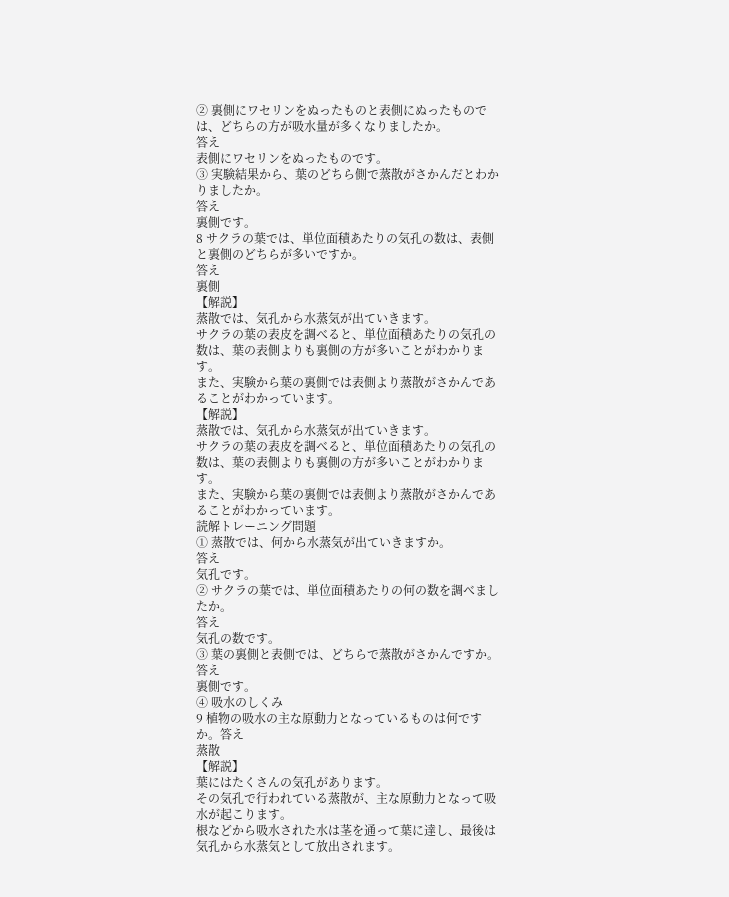② 裏側にワセリンをぬったものと表側にぬったものでは、どちらの方が吸水量が多くなりましたか。
答え
表側にワセリンをぬったものです。
③ 実験結果から、葉のどちら側で蒸散がさかんだとわかりましたか。
答え
裏側です。
8 サクラの葉では、単位面積あたりの気孔の数は、表側と裏側のどちらが多いですか。
答え
裏側
【解説】
蒸散では、気孔から水蒸気が出ていきます。
サクラの葉の表皮を調べると、単位面積あたりの気孔の数は、葉の表側よりも裏側の方が多いことがわかります。
また、実験から葉の裏側では表側より蒸散がさかんであることがわかっています。
【解説】
蒸散では、気孔から水蒸気が出ていきます。
サクラの葉の表皮を調べると、単位面積あたりの気孔の数は、葉の表側よりも裏側の方が多いことがわかります。
また、実験から葉の裏側では表側より蒸散がさかんであることがわかっています。
読解トレーニング問題
① 蒸散では、何から水蒸気が出ていきますか。
答え
気孔です。
② サクラの葉では、単位面積あたりの何の数を調べましたか。
答え
気孔の数です。
③ 葉の裏側と表側では、どちらで蒸散がさかんですか。
答え
裏側です。
④ 吸水のしくみ
9 植物の吸水の主な原動力となっているものは何ですか。答え
蒸散
【解説】
葉にはたくさんの気孔があります。
その気孔で行われている蒸散が、主な原動力となって吸水が起こります。
根などから吸水された水は茎を通って葉に達し、最後は気孔から水蒸気として放出されます。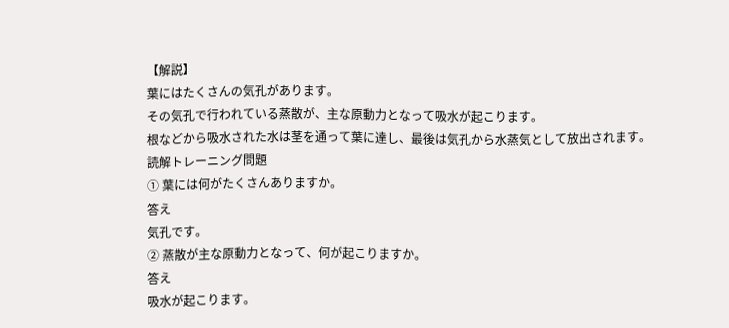【解説】
葉にはたくさんの気孔があります。
その気孔で行われている蒸散が、主な原動力となって吸水が起こります。
根などから吸水された水は茎を通って葉に達し、最後は気孔から水蒸気として放出されます。
読解トレーニング問題
① 葉には何がたくさんありますか。
答え
気孔です。
② 蒸散が主な原動力となって、何が起こりますか。
答え
吸水が起こります。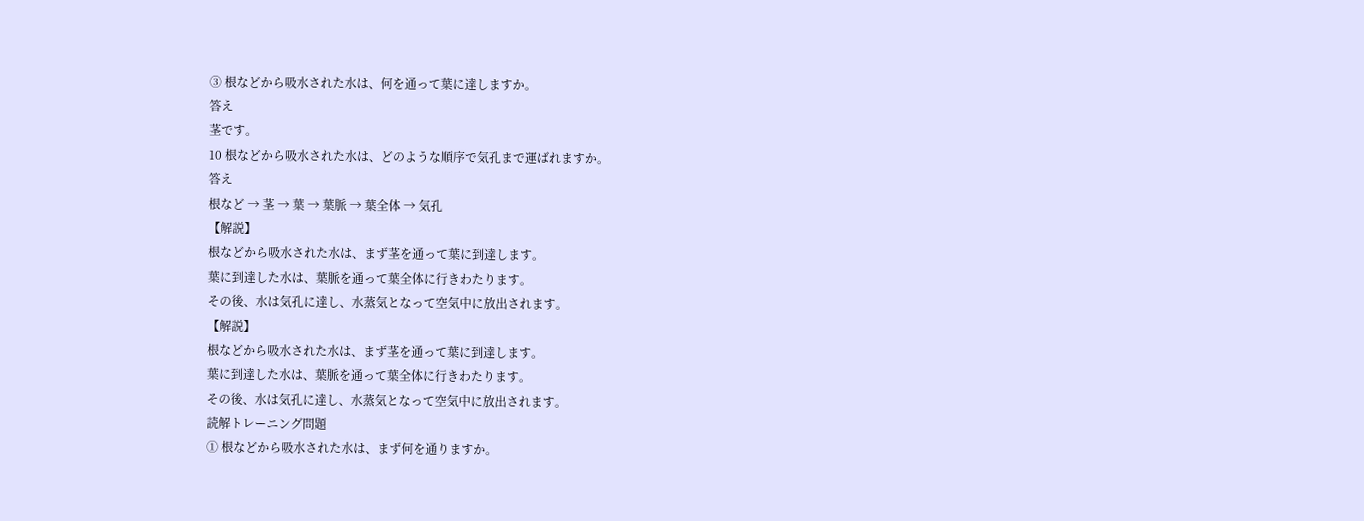③ 根などから吸水された水は、何を通って葉に達しますか。
答え
茎です。
10 根などから吸水された水は、どのような順序で気孔まで運ばれますか。
答え
根など → 茎 → 葉 → 葉脈 → 葉全体 → 気孔
【解説】
根などから吸水された水は、まず茎を通って葉に到達します。
葉に到達した水は、葉脈を通って葉全体に行きわたります。
その後、水は気孔に達し、水蒸気となって空気中に放出されます。
【解説】
根などから吸水された水は、まず茎を通って葉に到達します。
葉に到達した水は、葉脈を通って葉全体に行きわたります。
その後、水は気孔に達し、水蒸気となって空気中に放出されます。
読解トレーニング問題
① 根などから吸水された水は、まず何を通りますか。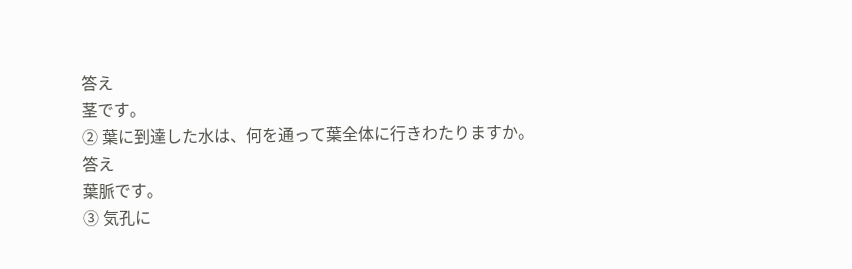答え
茎です。
② 葉に到達した水は、何を通って葉全体に行きわたりますか。
答え
葉脈です。
③ 気孔に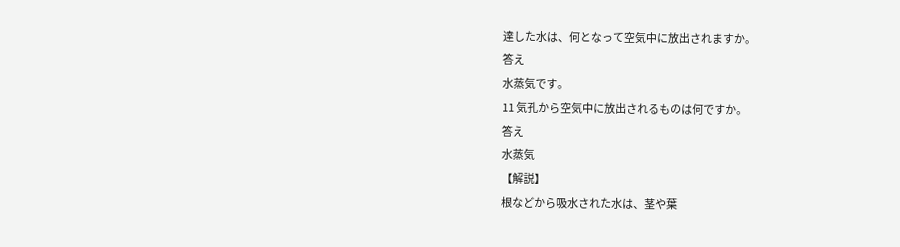達した水は、何となって空気中に放出されますか。
答え
水蒸気です。
11 気孔から空気中に放出されるものは何ですか。
答え
水蒸気
【解説】
根などから吸水された水は、茎や葉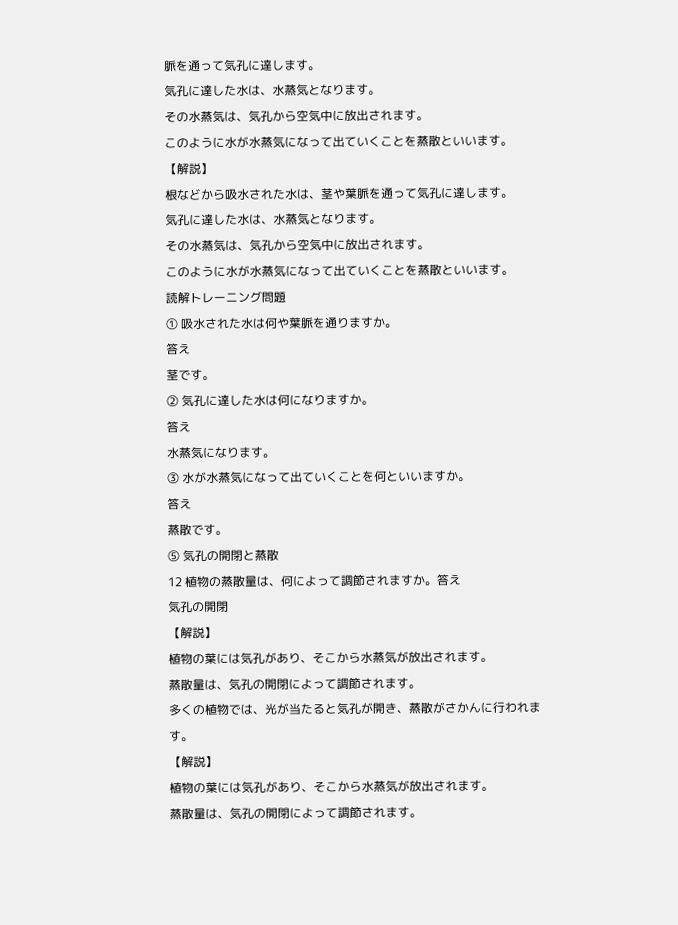脈を通って気孔に達します。
気孔に達した水は、水蒸気となります。
その水蒸気は、気孔から空気中に放出されます。
このように水が水蒸気になって出ていくことを蒸散といいます。
【解説】
根などから吸水された水は、茎や葉脈を通って気孔に達します。
気孔に達した水は、水蒸気となります。
その水蒸気は、気孔から空気中に放出されます。
このように水が水蒸気になって出ていくことを蒸散といいます。
読解トレーニング問題
① 吸水された水は何や葉脈を通りますか。
答え
茎です。
② 気孔に達した水は何になりますか。
答え
水蒸気になります。
③ 水が水蒸気になって出ていくことを何といいますか。
答え
蒸散です。
⑤ 気孔の開閉と蒸散
12 植物の蒸散量は、何によって調節されますか。答え
気孔の開閉
【解説】
植物の葉には気孔があり、そこから水蒸気が放出されます。
蒸散量は、気孔の開閉によって調節されます。
多くの植物では、光が当たると気孔が開き、蒸散がさかんに行われます。
【解説】
植物の葉には気孔があり、そこから水蒸気が放出されます。
蒸散量は、気孔の開閉によって調節されます。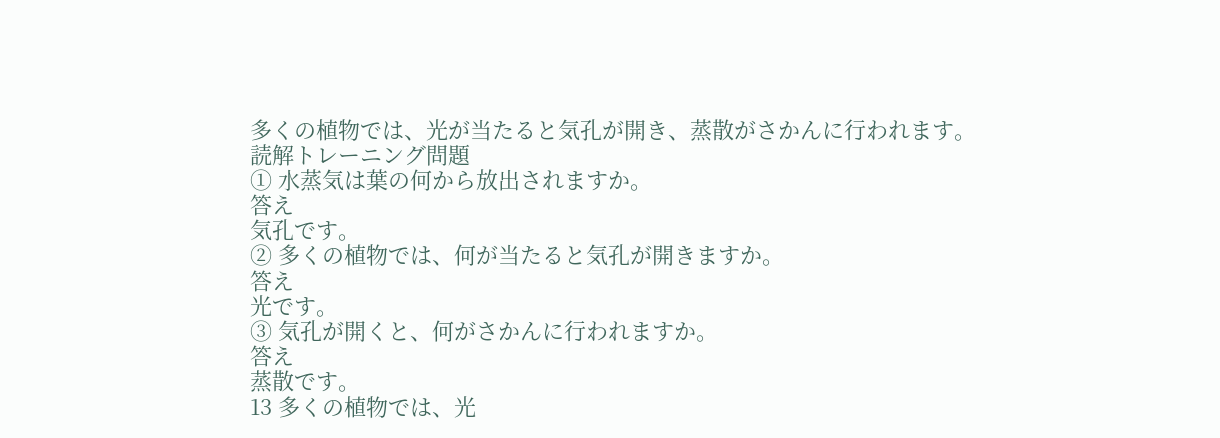多くの植物では、光が当たると気孔が開き、蒸散がさかんに行われます。
読解トレーニング問題
① 水蒸気は葉の何から放出されますか。
答え
気孔です。
② 多くの植物では、何が当たると気孔が開きますか。
答え
光です。
③ 気孔が開くと、何がさかんに行われますか。
答え
蒸散です。
13 多くの植物では、光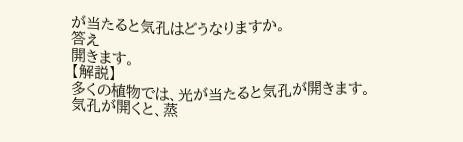が当たると気孔はどうなりますか。
答え
開きます。
【解説】
多くの植物では、光が当たると気孔が開きます。
気孔が開くと、蒸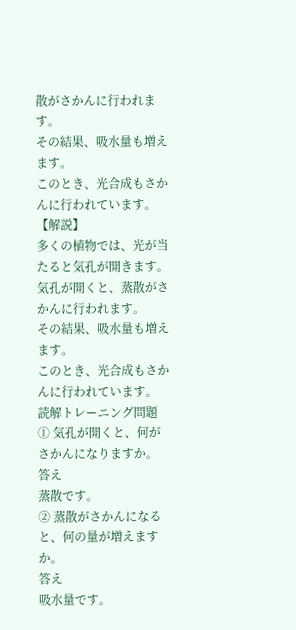散がさかんに行われます。
その結果、吸水量も増えます。
このとき、光合成もさかんに行われています。
【解説】
多くの植物では、光が当たると気孔が開きます。
気孔が開くと、蒸散がさかんに行われます。
その結果、吸水量も増えます。
このとき、光合成もさかんに行われています。
読解トレーニング問題
① 気孔が開くと、何がさかんになりますか。
答え
蒸散です。
② 蒸散がさかんになると、何の量が増えますか。
答え
吸水量です。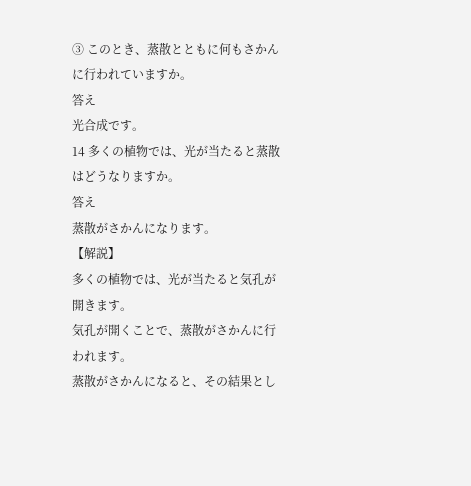③ このとき、蒸散とともに何もさかんに行われていますか。
答え
光合成です。
14 多くの植物では、光が当たると蒸散はどうなりますか。
答え
蒸散がさかんになります。
【解説】
多くの植物では、光が当たると気孔が開きます。
気孔が開くことで、蒸散がさかんに行われます。
蒸散がさかんになると、その結果とし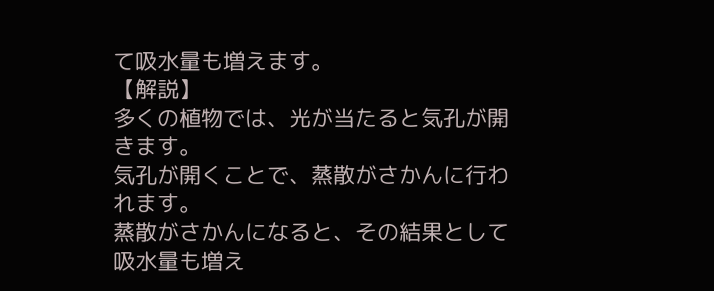て吸水量も増えます。
【解説】
多くの植物では、光が当たると気孔が開きます。
気孔が開くことで、蒸散がさかんに行われます。
蒸散がさかんになると、その結果として吸水量も増え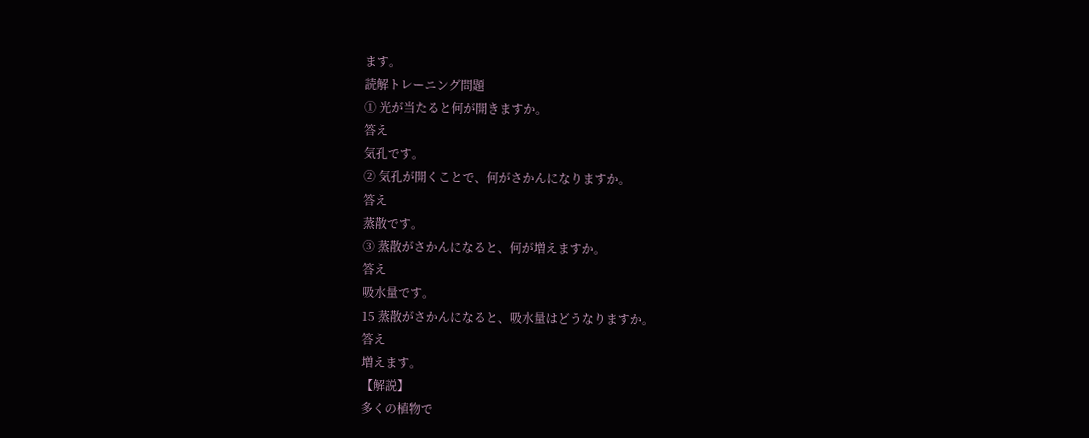ます。
読解トレーニング問題
① 光が当たると何が開きますか。
答え
気孔です。
② 気孔が開くことで、何がさかんになりますか。
答え
蒸散です。
③ 蒸散がさかんになると、何が増えますか。
答え
吸水量です。
15 蒸散がさかんになると、吸水量はどうなりますか。
答え
増えます。
【解説】
多くの植物で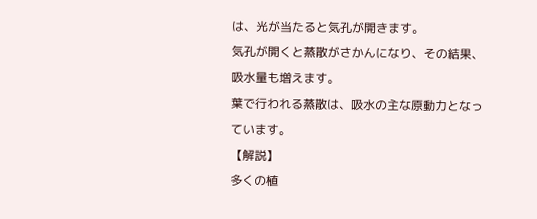は、光が当たると気孔が開きます。
気孔が開くと蒸散がさかんになり、その結果、吸水量も増えます。
葉で行われる蒸散は、吸水の主な原動力となっています。
【解説】
多くの植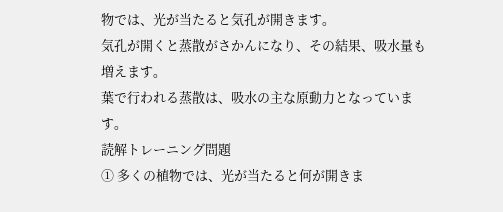物では、光が当たると気孔が開きます。
気孔が開くと蒸散がさかんになり、その結果、吸水量も増えます。
葉で行われる蒸散は、吸水の主な原動力となっています。
読解トレーニング問題
① 多くの植物では、光が当たると何が開きま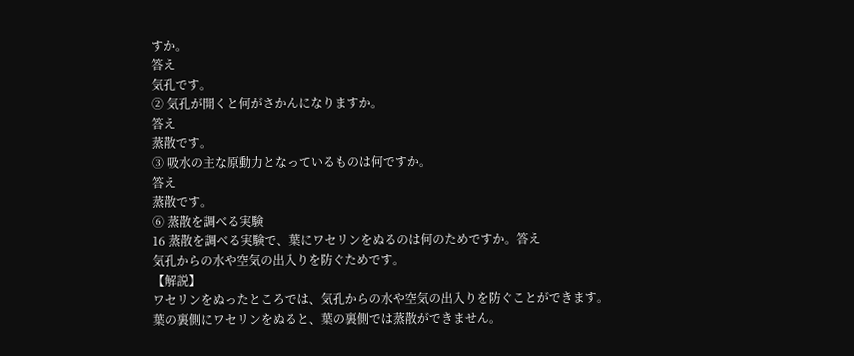すか。
答え
気孔です。
② 気孔が開くと何がさかんになりますか。
答え
蒸散です。
③ 吸水の主な原動力となっているものは何ですか。
答え
蒸散です。
⑥ 蒸散を調べる実験
16 蒸散を調べる実験で、葉にワセリンをぬるのは何のためですか。答え
気孔からの水や空気の出入りを防ぐためです。
【解説】
ワセリンをぬったところでは、気孔からの水や空気の出入りを防ぐことができます。
葉の裏側にワセリンをぬると、葉の裏側では蒸散ができません。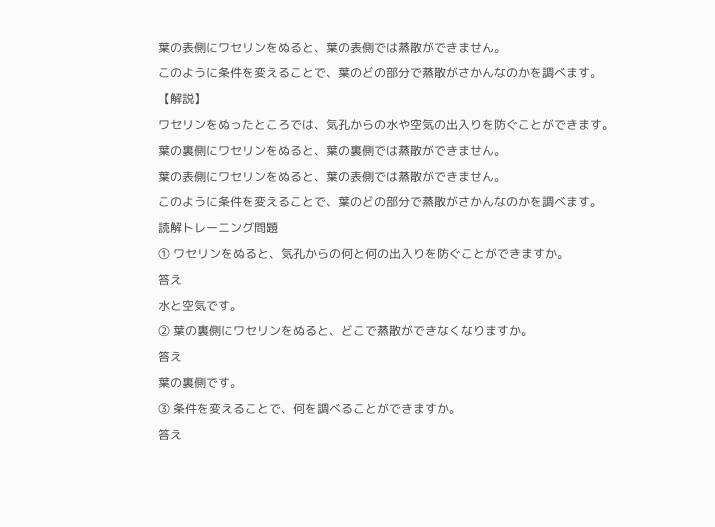葉の表側にワセリンをぬると、葉の表側では蒸散ができません。
このように条件を変えることで、葉のどの部分で蒸散がさかんなのかを調べます。
【解説】
ワセリンをぬったところでは、気孔からの水や空気の出入りを防ぐことができます。
葉の裏側にワセリンをぬると、葉の裏側では蒸散ができません。
葉の表側にワセリンをぬると、葉の表側では蒸散ができません。
このように条件を変えることで、葉のどの部分で蒸散がさかんなのかを調べます。
読解トレーニング問題
① ワセリンをぬると、気孔からの何と何の出入りを防ぐことができますか。
答え
水と空気です。
② 葉の裏側にワセリンをぬると、どこで蒸散ができなくなりますか。
答え
葉の裏側です。
③ 条件を変えることで、何を調べることができますか。
答え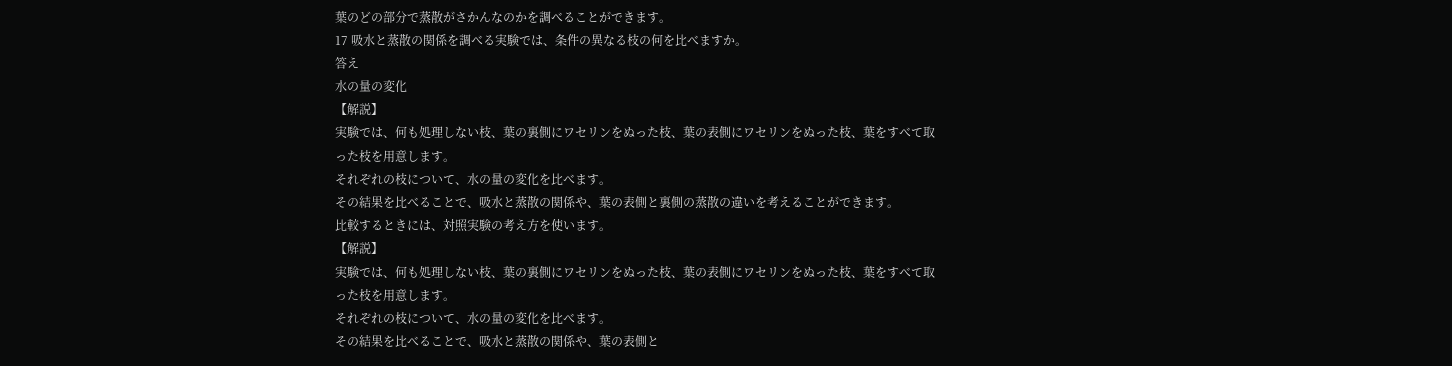葉のどの部分で蒸散がさかんなのかを調べることができます。
17 吸水と蒸散の関係を調べる実験では、条件の異なる枝の何を比べますか。
答え
水の量の変化
【解説】
実験では、何も処理しない枝、葉の裏側にワセリンをぬった枝、葉の表側にワセリンをぬった枝、葉をすべて取った枝を用意します。
それぞれの枝について、水の量の変化を比べます。
その結果を比べることで、吸水と蒸散の関係や、葉の表側と裏側の蒸散の違いを考えることができます。
比較するときには、対照実験の考え方を使います。
【解説】
実験では、何も処理しない枝、葉の裏側にワセリンをぬった枝、葉の表側にワセリンをぬった枝、葉をすべて取った枝を用意します。
それぞれの枝について、水の量の変化を比べます。
その結果を比べることで、吸水と蒸散の関係や、葉の表側と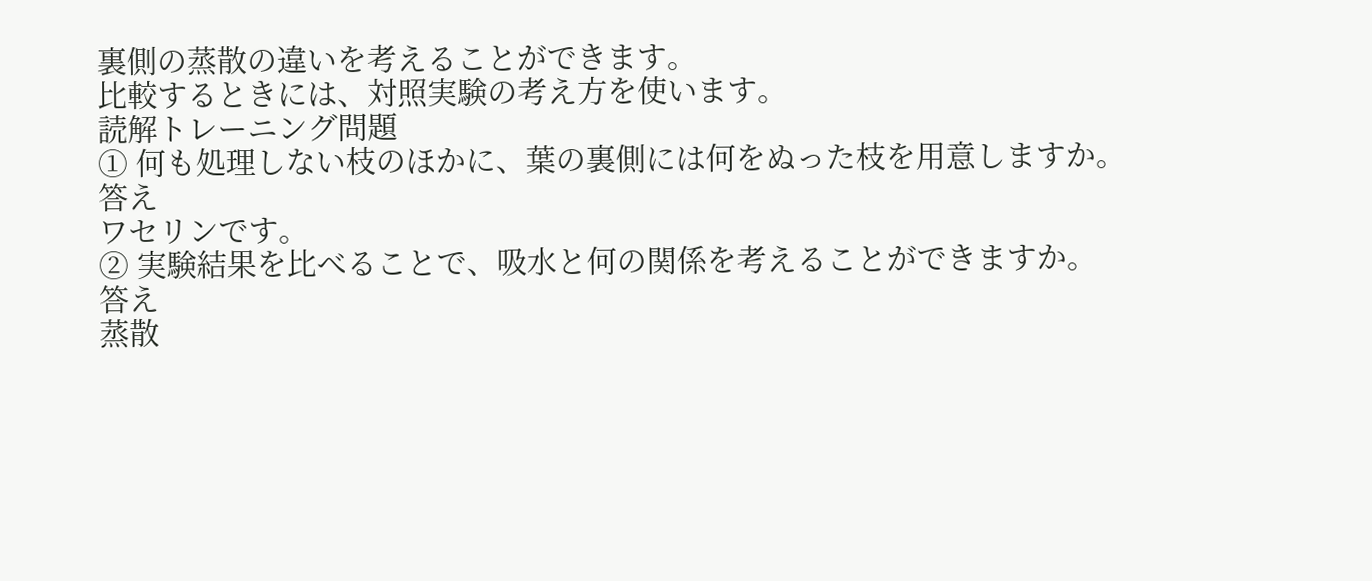裏側の蒸散の違いを考えることができます。
比較するときには、対照実験の考え方を使います。
読解トレーニング問題
① 何も処理しない枝のほかに、葉の裏側には何をぬった枝を用意しますか。
答え
ワセリンです。
② 実験結果を比べることで、吸水と何の関係を考えることができますか。
答え
蒸散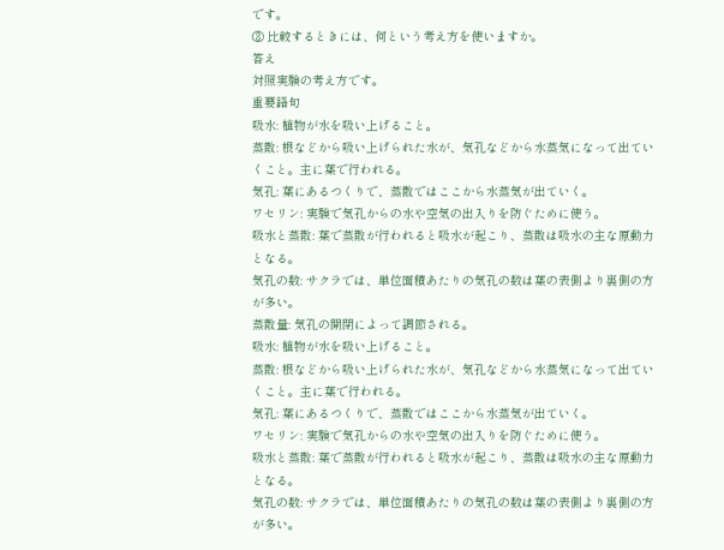です。
③ 比較するときには、何という考え方を使いますか。
答え
対照実験の考え方です。
重要語句
吸水: 植物が水を吸い上げること。
蒸散: 根などから吸い上げられた水が、気孔などから水蒸気になって出ていくこと。主に葉で行われる。
気孔: 葉にあるつくりで、蒸散ではここから水蒸気が出ていく。
ワセリン: 実験で気孔からの水や空気の出入りを防ぐために使う。
吸水と蒸散: 葉で蒸散が行われると吸水が起こり、蒸散は吸水の主な原動力となる。
気孔の数: サクラでは、単位面積あたりの気孔の数は葉の表側より裏側の方が多い。
蒸散量: 気孔の開閉によって調節される。
吸水: 植物が水を吸い上げること。
蒸散: 根などから吸い上げられた水が、気孔などから水蒸気になって出ていくこと。主に葉で行われる。
気孔: 葉にあるつくりで、蒸散ではここから水蒸気が出ていく。
ワセリン: 実験で気孔からの水や空気の出入りを防ぐために使う。
吸水と蒸散: 葉で蒸散が行われると吸水が起こり、蒸散は吸水の主な原動力となる。
気孔の数: サクラでは、単位面積あたりの気孔の数は葉の表側より裏側の方が多い。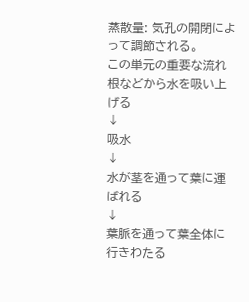蒸散量: 気孔の開閉によって調節される。
この単元の重要な流れ
根などから水を吸い上げる
↓
吸水
↓
水が茎を通って葉に運ばれる
↓
葉脈を通って葉全体に行きわたる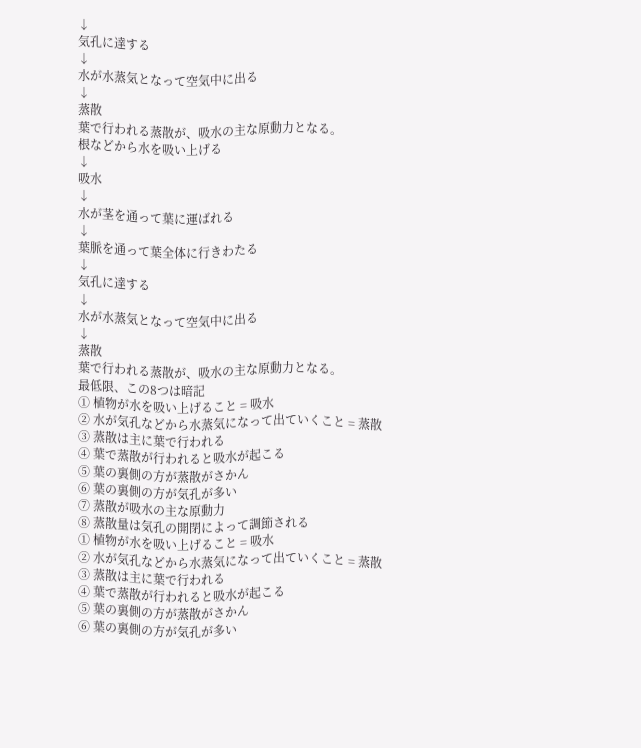↓
気孔に達する
↓
水が水蒸気となって空気中に出る
↓
蒸散
葉で行われる蒸散が、吸水の主な原動力となる。
根などから水を吸い上げる
↓
吸水
↓
水が茎を通って葉に運ばれる
↓
葉脈を通って葉全体に行きわたる
↓
気孔に達する
↓
水が水蒸気となって空気中に出る
↓
蒸散
葉で行われる蒸散が、吸水の主な原動力となる。
最低限、この8つは暗記
① 植物が水を吸い上げること = 吸水
② 水が気孔などから水蒸気になって出ていくこと = 蒸散
③ 蒸散は主に葉で行われる
④ 葉で蒸散が行われると吸水が起こる
⑤ 葉の裏側の方が蒸散がさかん
⑥ 葉の裏側の方が気孔が多い
⑦ 蒸散が吸水の主な原動力
⑧ 蒸散量は気孔の開閉によって調節される
① 植物が水を吸い上げること = 吸水
② 水が気孔などから水蒸気になって出ていくこと = 蒸散
③ 蒸散は主に葉で行われる
④ 葉で蒸散が行われると吸水が起こる
⑤ 葉の裏側の方が蒸散がさかん
⑥ 葉の裏側の方が気孔が多い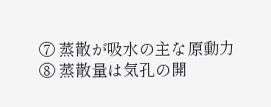⑦ 蒸散が吸水の主な原動力
⑧ 蒸散量は気孔の開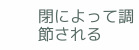閉によって調節される